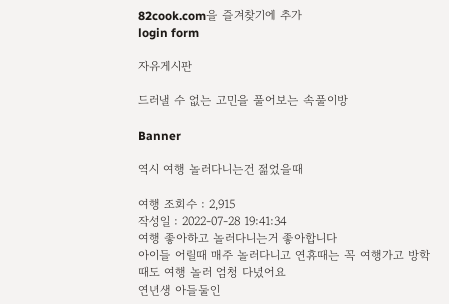82cook.com을 즐겨찾기에 추가
login form

자유게시판

드러낼 수 없는 고민을 풀어보는 속풀이방

Banner

역시 여행 놀러다니는건 젊었을때

여행 조회수 : 2,915
작성일 : 2022-07-28 19:41:34
여행 좋아하고 놀러다니는거 좋아합니다
아이들 어릴때 매주 놀러다니고 연휴때는 꼭 여행가고 방학때도 여행 놀러 엄청 다녔어요
연년생 아들둘인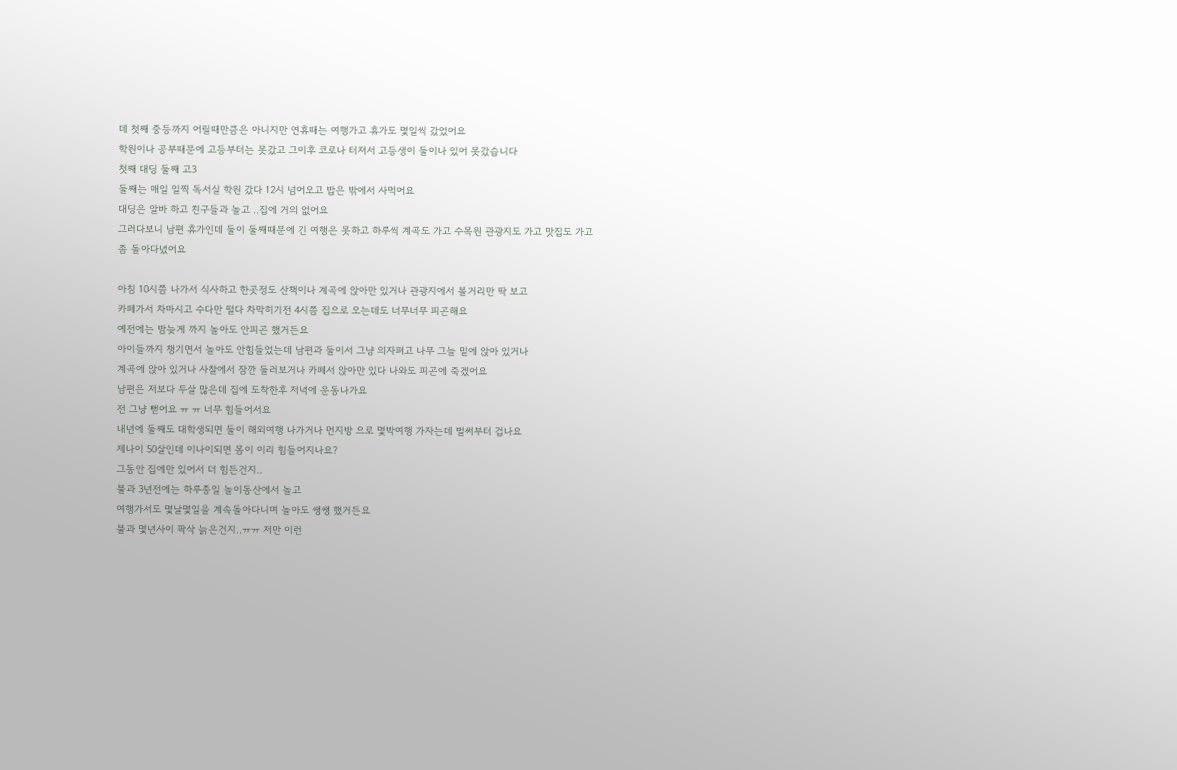데 첫째 중등까지 어릴때만큼은 아니지만 연휴때는 여행가고 휴가도 몇일씩 갔었어요
학원이나 공부때문에 고등부터는 못갔고 그이후 코로나 터져서 고등생이 둘이나 있어 못갔습니다
첫째 대딩 둘째 고3
둘째는 매일 일찍 독서실 학원 갔다 12시 넘어오고 밥은 밖에서 사먹어요
대딩은 알바 하고 친구들과 놀고 ..집에 거의 없어요
그러다보니 남편 휴가인데 둘이 둘째때문에 긴 여행은 못하고 하루씩 계곡도 가고 수목원 관광지도 가고 맛집도 가고
좀 돌아다녔어요

아침 10시쯤 나가서 식사하고 한곳정도 산책이나 계곡에 앉아만 있거나 관광지에서 볼거리만 딱 보고
카페가서 차마시고 수다만 떨다 차막히기전 4시쯤 집으로 오는데도 너무너무 피곤해요
예전에는 밤늦게 까지 놀아도 안피곤 했거든요
아이들까지 챙기면서 놀아도 안힘들었는데 남편과 둘이서 그냥 의자펴고 나무 그늘 밑에 앉아 있거나
계곡에 앉아 있거나 사찰에서 잠깐 둘러보거나 카페서 앉아만 있다 나와도 피곤에 죽겠어요
남편은 저보다 두살 많은데 집에 도착한후 저녁에 운동나가요
전 그냥 뻗어요 ㅠ ㅠ 너무 힘들어서요
내년에 둘째도 대학생되면 둘이 해외여행 나가거나 먼지방 으로 몇박여행 가자는데 벌써부터 겁나요
제나이 50살인데 이나이되면 몸이 이리 힘들어지나요?
그동안 집에만 있어서 더 힘든건지..
불과 3년전에는 하루종일 놀이동산에서 놀고
여행가서도 몇날몇일을 계속돌아다니며 놀아도 쌩쌩 했거든요
불과 몇년사이 팍삭 늙은건지..ㅠㅠ 저만 이런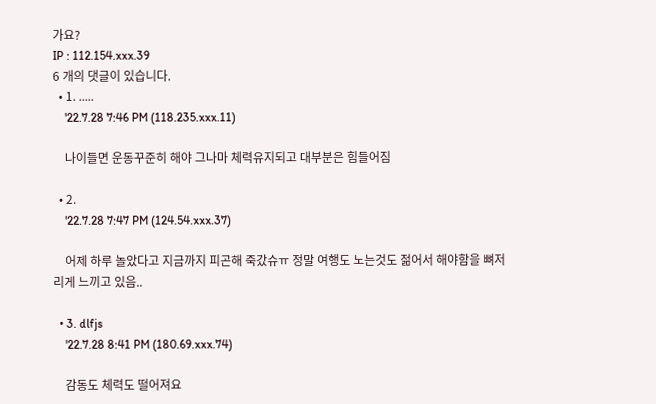가요?
IP : 112.154.xxx.39
6 개의 댓글이 있습니다.
  • 1. .....
    '22.7.28 7:46 PM (118.235.xxx.11)

    나이들면 운동꾸준히 해야 그나마 체력유지되고 대부분은 힘들어짐

  • 2.
    '22.7.28 7:47 PM (124.54.xxx.37)

    어제 하루 놀았다고 지금까지 피곤해 죽갔슈ㅠ 정말 여행도 노는것도 젊어서 해야함을 뼈저리게 느끼고 있음..

  • 3. dlfjs
    '22.7.28 8:41 PM (180.69.xxx.74)

    감동도 체력도 떨어져요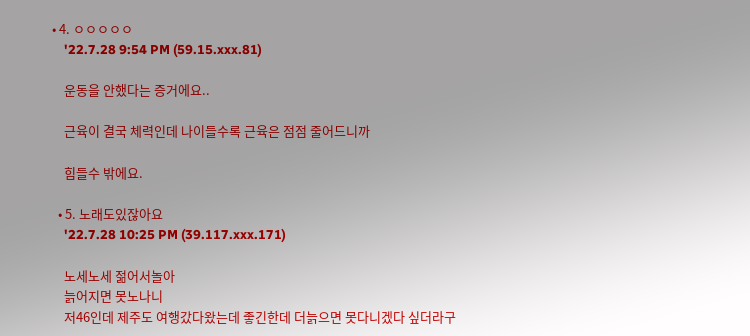• 4. ㅇㅇㅇㅇㅇ
    '22.7.28 9:54 PM (59.15.xxx.81)

    운동을 안했다는 증거에요..

    근육이 결국 체력인데 나이들수록 근육은 점점 줄어드니까

    힘들수 밖에요.

  • 5. 노래도있잖아요
    '22.7.28 10:25 PM (39.117.xxx.171)

    노세노세 젊어서놀아
    늙어지면 못노나니
    저46인데 제주도 여행갔다왔는데 좋긴한데 더늙으면 못다니겠다 싶더라구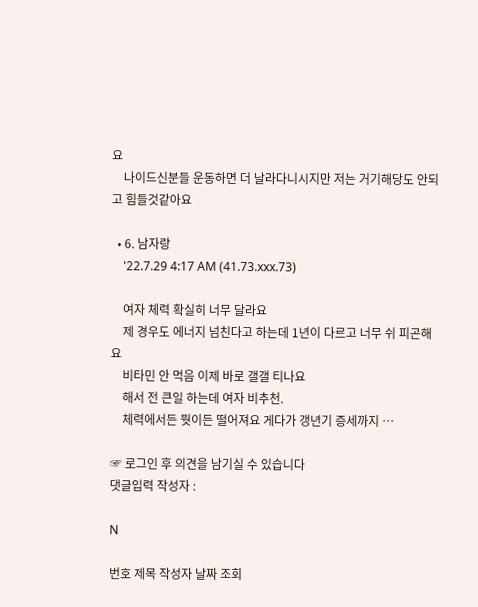요
    나이드신분들 운동하면 더 날라다니시지만 저는 거기해당도 안되고 힘들것같아요

  • 6. 남자랑
    '22.7.29 4:17 AM (41.73.xxx.73)

    여자 체력 확실히 너무 달라요
    제 경우도 에너지 넘친다고 하는데 1년이 다르고 너무 쉬 피곤해요
    비타민 안 먹음 이제 바로 갤갤 티나요
    해서 전 큰일 하는데 여자 비추천.
    체력에서든 뭣이든 떨어져요 게다가 갱년기 증세까지 …

☞ 로그인 후 의견을 남기실 수 있습니다
댓글입력 작성자 :

N

번호 제목 작성자 날짜 조회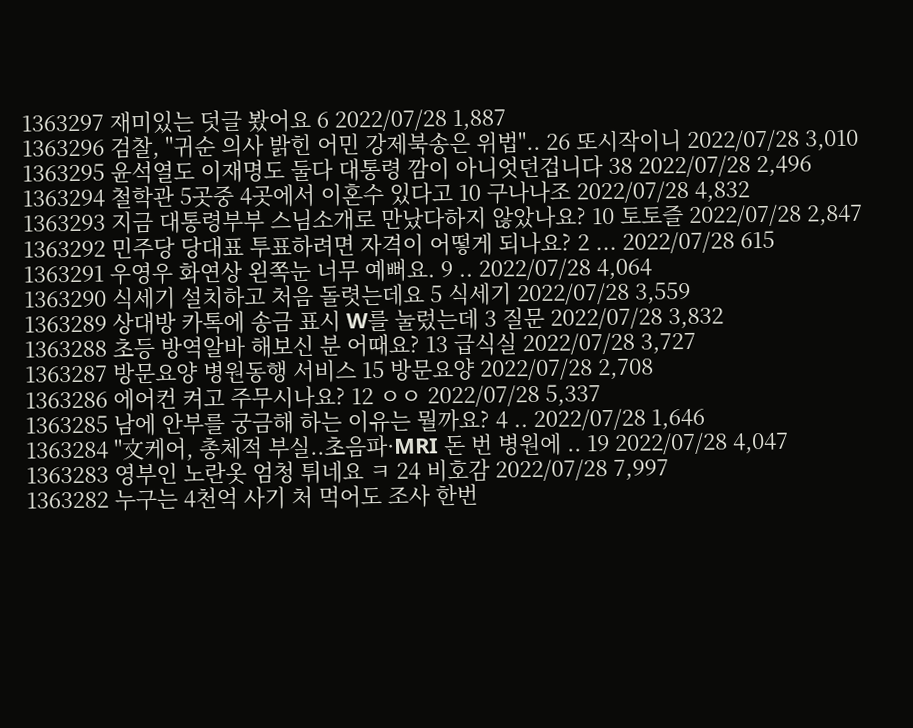1363297 재미있는 덧글 봤어요 6 2022/07/28 1,887
1363296 검찰, "귀순 의사 밝힌 어민 강제북송은 위법".. 26 또시작이니 2022/07/28 3,010
1363295 윤석열도 이재명도 둘다 대통령 깜이 아니엇던겁니다 38 2022/07/28 2,496
1363294 철학관 5곳중 4곳에서 이혼수 있다고 10 구나나조 2022/07/28 4,832
1363293 지금 대통령부부 스님소개로 만났다하지 않았나요? 10 토토즐 2022/07/28 2,847
1363292 민주당 당대표 투표하려면 자격이 어떻게 되나요? 2 ... 2022/07/28 615
1363291 우영우 화연상 왼쪽눈 너무 예뻐요. 9 .. 2022/07/28 4,064
1363290 식세기 설치하고 처음 돌렷는데요 5 식세기 2022/07/28 3,559
1363289 상대방 카톡에 송금 표시 W를 눌렀는데 3 질문 2022/07/28 3,832
1363288 초등 방역알바 해보신 분 어때요? 13 급식실 2022/07/28 3,727
1363287 방문요양 병원동행 서비스 15 방문요양 2022/07/28 2,708
1363286 에어컨 켜고 주무시나요? 12 ㅇㅇ 2022/07/28 5,337
1363285 남에 안부를 궁금해 하는 이유는 뭘까요? 4 .. 2022/07/28 1,646
1363284 "文케어, 총체적 부실..초음파·MRI 돈 번 병원에 .. 19 2022/07/28 4,047
1363283 영부인 노란옷 엄청 튀네요 ㅋ 24 비호감 2022/07/28 7,997
1363282 누구는 4천억 사기 처 먹어도 조사 한번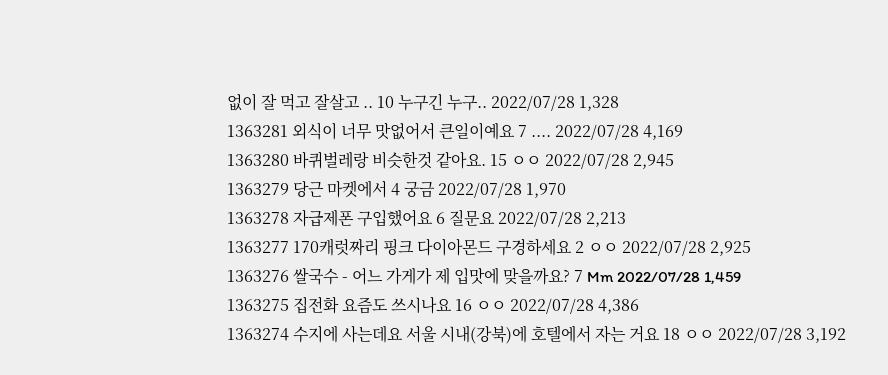없이 잘 먹고 잘살고 .. 10 누구긴 누구.. 2022/07/28 1,328
1363281 외식이 너무 맛없어서 큰일이예요 7 .... 2022/07/28 4,169
1363280 바퀴벌레랑 비슷한것 같아요. 15 ㅇㅇ 2022/07/28 2,945
1363279 당근 마켓에서 4 궁금 2022/07/28 1,970
1363278 자급제폰 구입했어요 6 질문요 2022/07/28 2,213
1363277 170캐럿짜리 핑크 다이아몬드 구경하세요 2 ㅇㅇ 2022/07/28 2,925
1363276 쌀국수 - 어느 가게가 제 입맛에 맞을까요? 7 Mm 2022/07/28 1,459
1363275 집전화 요즘도 쓰시나요 16 ㅇㅇ 2022/07/28 4,386
1363274 수지에 사는데요 서울 시내(강북)에 호텔에서 자는 거요 18 ㅇㅇ 2022/07/28 3,192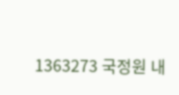1363273 국정원 내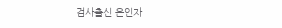검사출신 은인자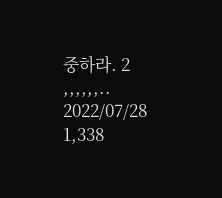중하라. 2 ,,,,,,.. 2022/07/28 1,338